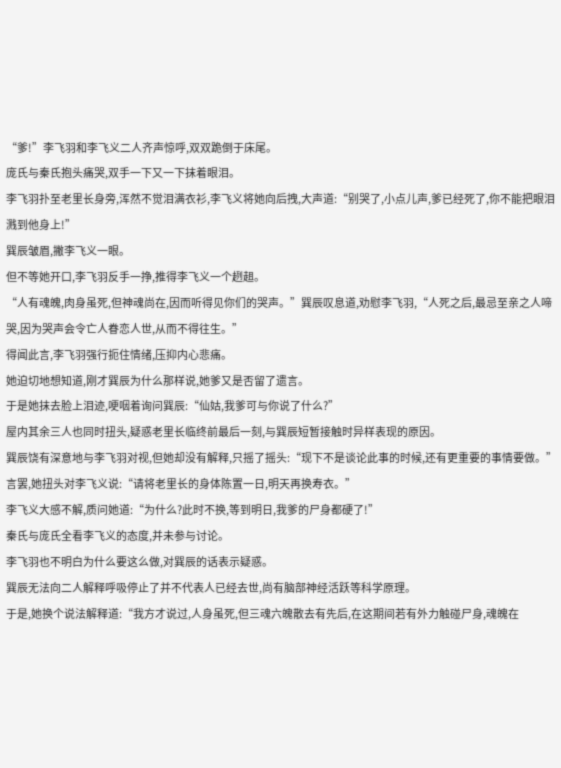“爹!”李飞羽和李飞义二人齐声惊呼,双双跪倒于床尾。
庞氏与秦氏抱头痛哭,双手一下又一下抹着眼泪。
李飞羽扑至老里长身旁,浑然不觉泪满衣衫,李飞义将她向后拽,大声道:“别哭了,小点儿声,爹已经死了,你不能把眼泪溅到他身上!”
巽辰皱眉,撇李飞义一眼。
但不等她开口,李飞羽反手一挣,推得李飞义一个趔趄。
“人有魂魄,肉身虽死,但神魂尚在,因而听得见你们的哭声。”巽辰叹息道,劝慰李飞羽,“人死之后,最忌至亲之人啼哭,因为哭声会令亡人眷恋人世,从而不得往生。”
得闻此言,李飞羽强行扼住情绪,压抑内心悲痛。
她迫切地想知道,刚才巽辰为什么那样说,她爹又是否留了遗言。
于是她抹去脸上泪迹,哽咽着询问巽辰:“仙姑,我爹可与你说了什么?”
屋内其余三人也同时扭头,疑惑老里长临终前最后一刻,与巽辰短暂接触时异样表现的原因。
巽辰饶有深意地与李飞羽对视,但她却没有解释,只摇了摇头:“现下不是谈论此事的时候,还有更重要的事情要做。”
言罢,她扭头对李飞义说:“请将老里长的身体陈置一日,明天再换寿衣。”
李飞义大感不解,质问她道:“为什么?此时不换,等到明日,我爹的尸身都硬了!”
秦氏与庞氏全看李飞义的态度,并未参与讨论。
李飞羽也不明白为什么要这么做,对巽辰的话表示疑惑。
巽辰无法向二人解释呼吸停止了并不代表人已经去世,尚有脑部神经活跃等科学原理。
于是,她换个说法解释道:“我方才说过,人身虽死,但三魂六魄散去有先后,在这期间若有外力触碰尸身,魂魄在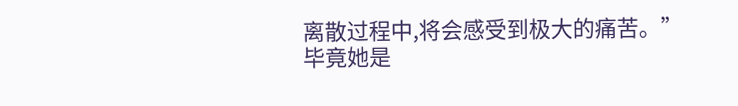离散过程中,将会感受到极大的痛苦。”
毕竟她是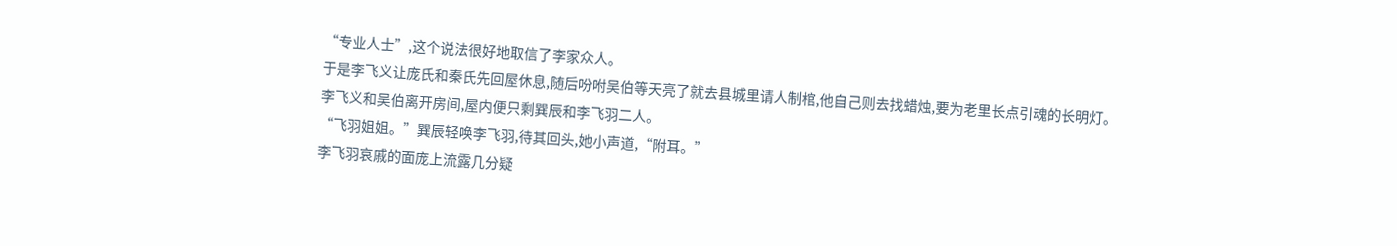“专业人士”,这个说法很好地取信了李家众人。
于是李飞义让庞氏和秦氏先回屋休息,随后吩咐吴伯等天亮了就去县城里请人制棺,他自己则去找蜡烛,要为老里长点引魂的长明灯。
李飞义和吴伯离开房间,屋内便只剩巽辰和李飞羽二人。
“飞羽姐姐。”巽辰轻唤李飞羽,待其回头,她小声道,“附耳。”
李飞羽哀戚的面庞上流露几分疑